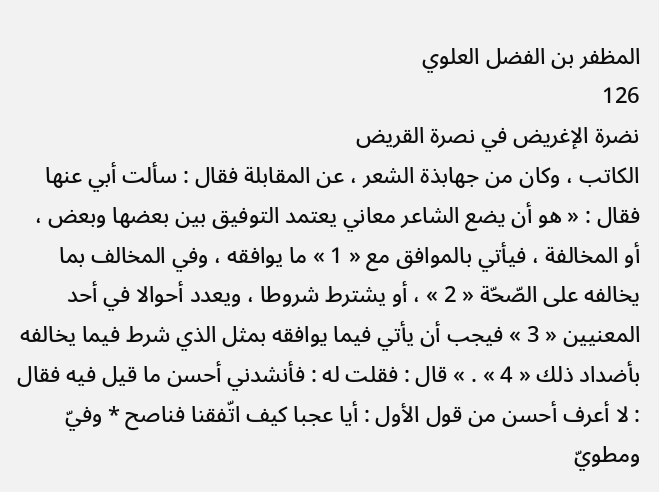المظفر بن الفضل العلوي
126
نضرة الإغريض في نصرة القريض
الكاتب ، وكان من جهابذة الشعر ، عن المقابلة فقال : سألت أبي عنها فقال : « هو أن يضع الشاعر معاني يعتمد التوفيق بين بعضها وبعض ، أو المخالفة ، فيأتي بالموافق مع « 1 » ما يوافقه ، وفي المخالف بما يخالفه على الصّحّة « 2 » ، أو يشترط شروطا ، ويعدد أحوالا في أحد المعنيين « 3 » فيجب أن يأتي فيما يوافقه بمثل الذي شرط فيما يخالفه بأضداد ذلك « 4 » . » قال : فقلت له : فأنشدني أحسن ما قيل فيه فقال : لا أعرف أحسن من قول الأول : أيا عجبا كيف اتّفقنا فناصح * وفيّ ومطويّ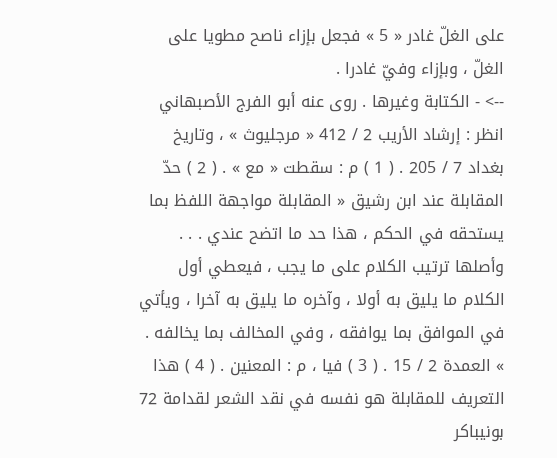على الغلّ غادر « 5 » فجعل بإزاء ناصح مطويا على الغلّ ، وبإزاء وفيّ غادرا .
--> - الكتابة وغيرها . روى عنه أبو الفرج الأصبهاني انظر : إرشاد الأريب 2 / 412 « مرجليوث » ، وتاريخ بغداد 7 / 205 . ( 1 ) م : سقطت « مع » . ( 2 ) حدّ المقابلة عند ابن رشيق « المقابلة مواجهة اللفظ بما يستحقه في الحكم ، هذا حد ما اتضح عندي . . . وأصلها ترتيب الكلام على ما يجب ، فيعطي أول الكلام ما يليق به أولا ، وآخره ما يليق به آخرا ، ويأتي في الموافق بما يوافقه ، وفي المخالف بما يخالفه . » العمدة 2 / 15 . ( 3 ) فيا ، م : المعنين . ( 4 ) هذا التعريف للمقابلة هو نفسه في نقد الشعر لقدامة 72 بونيباكر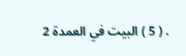. ( 5 ) البيت في العمدة 2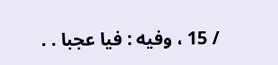/ 15 ، وفيه : فيا عجبا . .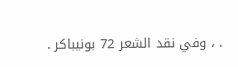. ، وفي نقد الشعر 72 بونيباكر .